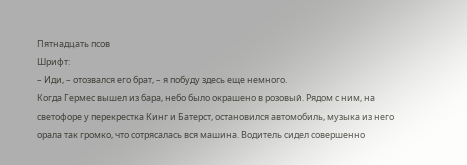Пятнадцать псов
Шрифт:
– Иди, – отозвался его брат, – я побуду здесь еще немного.
Когда Гермес вышел из бара, небо было окрашено в розовый. Рядом с ним, на светофоре у перекрестка Кинг и Батерст, остановился автомобиль, музыка из него орала так громко, что сотрясалась вся машина. Водитель сидел совершенно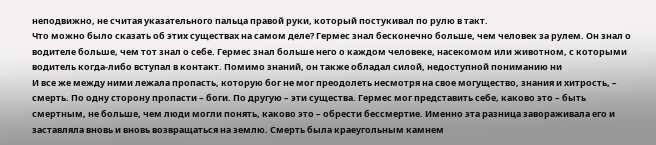неподвижно, не считая указательного пальца правой руки, который постукивал по рулю в такт.
Что можно было сказать об этих существах на самом деле? Гермес знал бесконечно больше, чем человек за рулем. Он знал о водителе больше, чем тот знал о себе. Гермес знал больше него о каждом человеке, насекомом или животном, с которыми водитель когда-либо вступал в контакт. Помимо знаний, он также обладал силой, недоступной пониманию ни
И все же между ними лежала пропасть, которую бог не мог преодолеть несмотря на свое могущество, знания и хитрость, – смерть. По одну сторону пропасти – боги. По другую – эти существа. Гермес мог представить себе, каково это – быть смертным, не больше, чем люди могли понять, каково это – обрести бессмертие. Именно эта разница завораживала его и заставляла вновь и вновь возвращаться на землю. Смерть была краеугольным камнем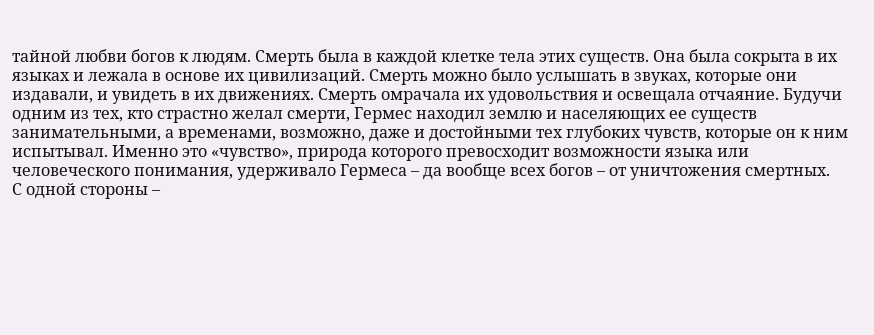тайной любви богов к людям. Смерть была в каждой клетке тела этих существ. Она была сокрыта в их языках и лежала в основе их цивилизаций. Смерть можно было услышать в звуках, которые они издавали, и увидеть в их движениях. Смерть омрачала их удовольствия и освещала отчаяние. Будучи одним из тех, кто страстно желал смерти, Гермес находил землю и населяющих ее существ занимательными, а временами, возможно, даже и достойными тех глубоких чувств, которые он к ним испытывал. Именно это «чувство», природа которого превосходит возможности языка или человеческого понимания, удерживало Гермеса – да вообще всех богов – от уничтожения смертных.
С одной стороны –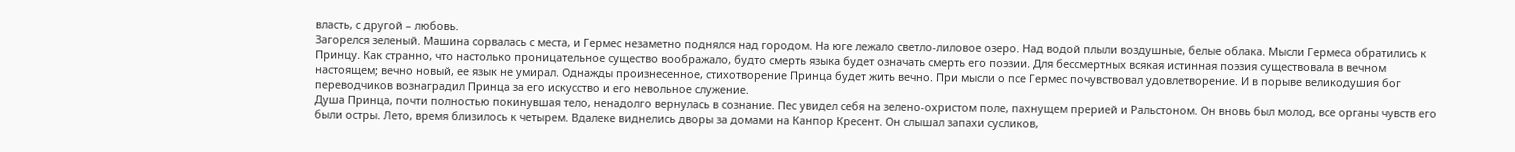власть, с другой – любовь.
Загорелся зеленый. Машина сорвалась с места, и Гермес незаметно поднялся над городом. На юге лежало светло-лиловое озеро. Над водой плыли воздушные, белые облака. Мысли Гермеса обратились к Принцу. Как странно, что настолько проницательное существо воображало, будто смерть языка будет означать смерть его поэзии. Для бессмертных всякая истинная поэзия существовала в вечном настоящем; вечно новый, ее язык не умирал. Однажды произнесенное, стихотворение Принца будет жить вечно. При мысли о псе Гермес почувствовал удовлетворение. И в порыве великодушия бог переводчиков вознаградил Принца за его искусство и его невольное служение.
Душа Принца, почти полностью покинувшая тело, ненадолго вернулась в сознание. Пес увидел себя на зелено-охристом поле, пахнущем прерией и Ральстоном. Он вновь был молод, все органы чувств его были остры. Лето, время близилось к четырем. Вдалеке виднелись дворы за домами на Канпор Кресент. Он слышал запахи сусликов,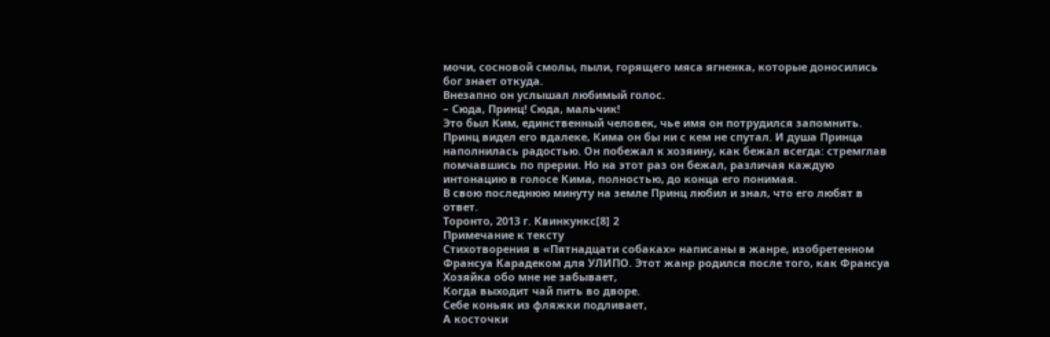мочи, сосновой смолы, пыли, горящего мяса ягненка, которые доносились бог знает откуда.
Внезапно он услышал любимый голос.
– Сюда, Принц! Сюда, мальчик!
Это был Ким, единственный человек, чье имя он потрудился запомнить. Принц видел его вдалеке, Кима он бы ни с кем не спутал. И душа Принца наполнилась радостью. Он побежал к хозяину, как бежал всегда: стремглав помчавшись по прерии. Но на этот раз он бежал, различая каждую интонацию в голосе Кима, полностью, до конца его понимая.
В свою последнюю минуту на земле Принц любил и знал, что его любят в ответ.
Торонто, 2013 г. Квинкункс[8] 2
Примечание к тексту
Стихотворения в «Пятнадцати собаках» написаны в жанре, изобретенном Франсуа Карадеком для УЛИПО. Этот жанр родился после того, как Франсуа
Хозяйка обо мне не забывает,
Когда выходит чай пить во дворе.
Себе коньяк из фляжки подливает,
А косточки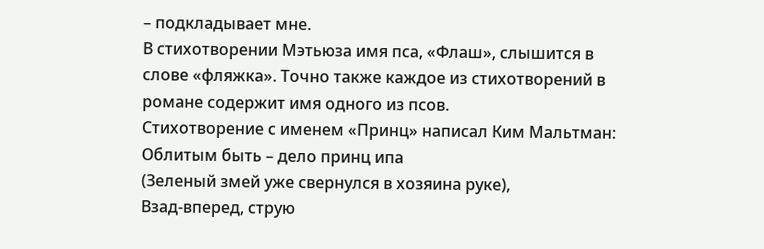– подкладывает мне.
В стихотворении Мэтьюза имя пса, «Флаш», слышится в слове «фляжка». Точно также каждое из стихотворений в романе содержит имя одного из псов.
Стихотворение с именем «Принц» написал Ким Мальтман:
Облитым быть – дело принц ипа
(Зеленый змей уже свернулся в хозяина руке),
Взад-вперед, струю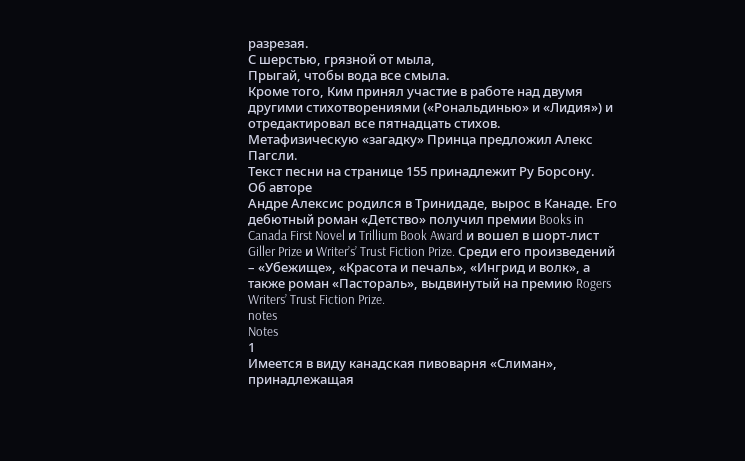разрезая.
С шерстью, грязной от мыла,
Прыгай, чтобы вода все смыла.
Кроме того, Ким принял участие в работе над двумя другими стихотворениями («Рональдинью» и «Лидия») и отредактировал все пятнадцать стихов.
Метафизическую «загадку» Принца предложил Алекс Пагсли.
Текст песни на странице 155 принадлежит Ру Борсону.
Об авторе
Андре Алексис родился в Тринидаде, вырос в Канаде. Его дебютный роман «Детство» получил премии Books in Canada First Novel и Trillium Book Award и вошел в шорт-лист Giller Prize и Writer’s’ Trust Fiction Prize. Среди его произведений – «Убежище», «Красота и печаль», «Ингрид и волк», а также роман «Пастораль», выдвинутый на премию Rogers Writers’ Trust Fiction Prize.
notes
Notes
1
Имеется в виду канадская пивоварня «Слиман», принадлежащая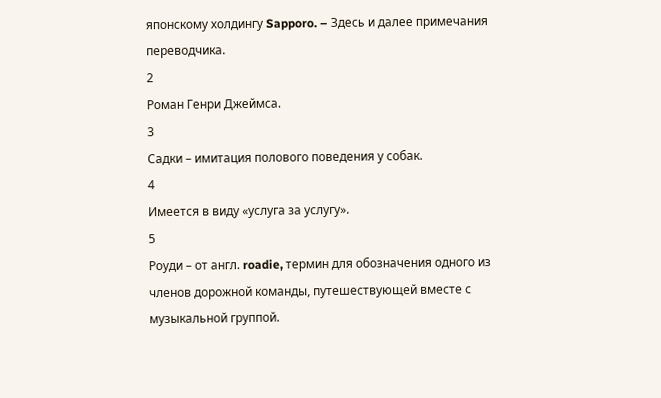японскому холдингу Sapporo. – Здесь и далее примечания переводчика.
2
Роман Генри Джеймса.
3
Садки – имитация полового поведения у собак.
4
Имеется в виду «услуга за услугу».
5
Роуди – от англ. roadie, термин для обозначения одного из членов дорожной команды, путешествующей вместе с музыкальной группой.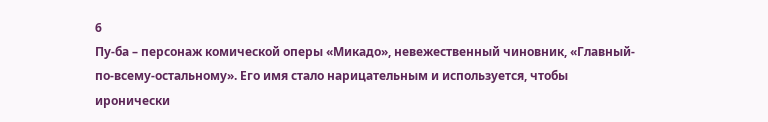6
Пу-ба – персонаж комической оперы «Микадо», невежественный чиновник, «Главный-по-всему-остальному». Его имя стало нарицательным и используется, чтобы иронически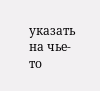указать на чье-то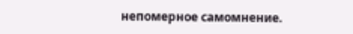непомерное самомнение.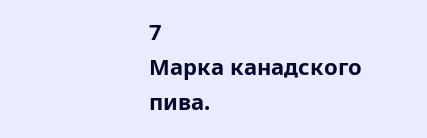7
Марка канадского пива.